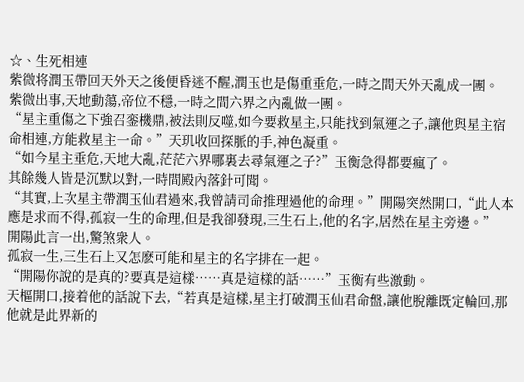☆、生死相連
紫微将潤玉帶回天外天之後便昏迷不醒,潤玉也是傷重垂危,一時之間天外天亂成一團。
紫微出事,天地動蕩,帝位不穩,一時之間六界之內亂做一團。
“星主重傷之下強召銮機鼎,被法則反噬,如今要救星主,只能找到氣運之子,讓他與星主宿命相連,方能救星主一命。”天玑收回探脈的手,神色凝重。
“如今星主垂危,天地大亂,茫茫六界哪裏去尋氣運之子?”玉衡急得都要瘋了。
其餘幾人皆是沉默以對,一時間殿內落針可聞。
“其實,上次星主帶潤玉仙君過來,我曾請司命推理過他的命理。”開陽突然開口,“此人本應是求而不得,孤寂一生的命理,但是我卻發現,三生石上,他的名字,居然在星主旁邊。”
開陽此言一出,驚煞衆人。
孤寂一生,三生石上又怎麽可能和星主的名字排在一起。
“開陽你說的是真的?要真是這樣……真是這樣的話……”玉衡有些激動。
天樞開口,接着他的話說下去,“若真是這樣,星主打破潤玉仙君命盤,讓他脫離既定輪回,那他就是此界新的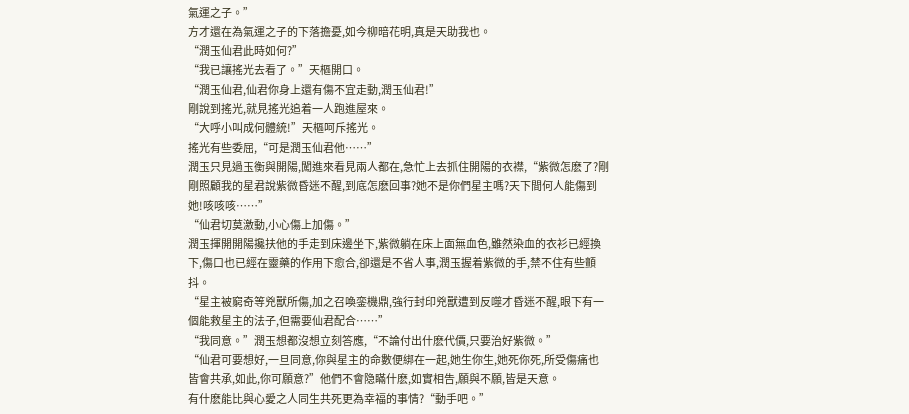氣運之子。”
方才還在為氣運之子的下落擔憂,如今柳暗花明,真是天助我也。
“潤玉仙君此時如何?”
“我已讓搖光去看了。”天樞開口。
“潤玉仙君,仙君你身上還有傷不宜走動,潤玉仙君!”
剛說到搖光,就見搖光追着一人跑進屋來。
“大呼小叫成何體統!”天樞呵斥搖光。
搖光有些委屈,“可是潤玉仙君他……”
潤玉只見過玉衡與開陽,闖進來看見兩人都在,急忙上去抓住開陽的衣襟,“紫微怎麽了?剛剛照顧我的星君說紫微昏迷不醒,到底怎麽回事?她不是你們星主嗎?天下間何人能傷到她!咳咳咳……”
“仙君切莫激動,小心傷上加傷。”
潤玉揮開開陽攙扶他的手走到床邊坐下,紫微躺在床上面無血色,雖然染血的衣衫已經換下,傷口也已經在靈藥的作用下愈合,卻還是不省人事,潤玉握着紫微的手,禁不住有些顫抖。
“星主被窮奇等兇獸所傷,加之召喚銮機鼎,強行封印兇獸遭到反噬才昏迷不醒,眼下有一個能救星主的法子,但需要仙君配合……”
“我同意。”潤玉想都沒想立刻答應,“不論付出什麽代價,只要治好紫微。”
“仙君可要想好,一旦同意,你與星主的命數便綁在一起,她生你生,她死你死,所受傷痛也皆會共承,如此,你可願意?”他們不會隐瞞什麽,如實相告,願與不願,皆是天意。
有什麽能比與心愛之人同生共死更為幸福的事情?“動手吧。”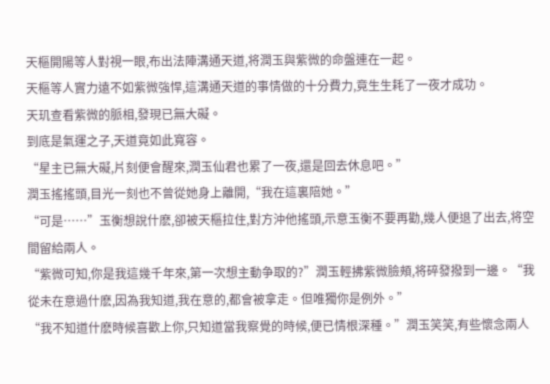天樞開陽等人對視一眼,布出法陣溝通天道,将潤玉與紫微的命盤連在一起。
天樞等人實力遠不如紫微強悍,這溝通天道的事情做的十分費力,竟生生耗了一夜才成功。
天玑查看紫微的脈相,發現已無大礙。
到底是氣運之子,天道竟如此寬容。
“星主已無大礙,片刻便會醒來,潤玉仙君也累了一夜,還是回去休息吧。”
潤玉搖搖頭,目光一刻也不曾從她身上離開,“我在這裏陪她。”
“可是……”玉衡想說什麽,卻被天樞拉住,對方沖他搖頭,示意玉衡不要再勸,幾人便退了出去,将空間留給兩人。
“紫微可知,你是我這幾千年來,第一次想主動争取的?”潤玉輕拂紫微臉頰,将碎發撥到一邊。“我從未在意過什麽,因為我知道,我在意的,都會被拿走。但唯獨你是例外。”
“我不知道什麽時候喜歡上你,只知道當我察覺的時候,便已情根深種。”潤玉笑笑,有些懷念兩人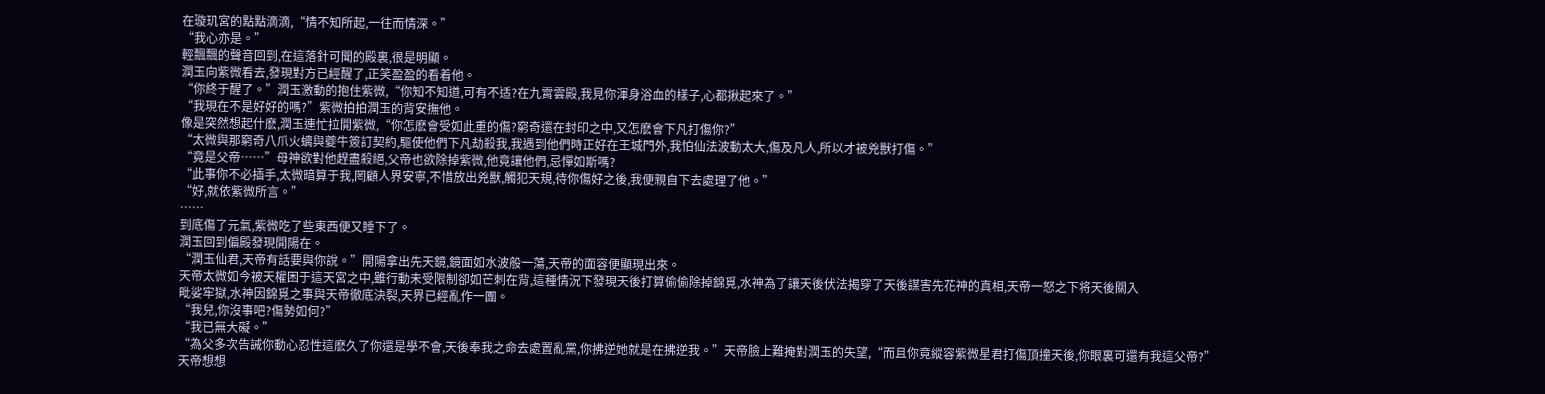在璇玑宮的點點滴滴,“情不知所起,一往而情深。”
“我心亦是。”
輕飄飄的聲音回到,在這落針可聞的殿裏,很是明顯。
潤玉向紫微看去,發現對方已經醒了,正笑盈盈的看着他。
“你終于醒了。”潤玉激動的抱住紫微,“你知不知道,可有不适?在九霄雲殿,我見你渾身浴血的樣子,心都揪起來了。”
“我現在不是好好的嗎?”紫微拍拍潤玉的背安撫他。
像是突然想起什麽,潤玉連忙拉開紫微,“你怎麽會受如此重的傷?窮奇還在封印之中,又怎麽會下凡打傷你?”
“太微與那窮奇八爪火螭與夔牛簽訂契約,驅使他們下凡劫殺我,我遇到他們時正好在王城門外,我怕仙法波動太大,傷及凡人,所以才被兇獸打傷。”
“竟是父帝……”母神欲對他趕盡殺絕,父帝也欲除掉紫微,他竟讓他們,忌憚如斯嗎?
“此事你不必插手,太微暗算于我,罔顧人界安寧,不惜放出兇獸,觸犯天規,待你傷好之後,我便親自下去處理了他。”
“好,就依紫微所言。”
……
到底傷了元氣,紫微吃了些東西便又睡下了。
潤玉回到偏殿發現開陽在。
“潤玉仙君,天帝有話要與你說。”開陽拿出先天鏡,鏡面如水波般一蕩,天帝的面容便顯現出來。
天帝太微如今被天權困于這天宮之中,雖行動未受限制卻如芒刺在背,這種情況下發現天後打算偷偷除掉錦覓,水神為了讓天後伏法揭穿了天後謀害先花神的真相,天帝一怒之下将天後關入
毗娑牢獄,水神因錦覓之事與天帝徹底決裂,天界已經亂作一團。
“我兒,你沒事吧?傷勢如何?”
“我已無大礙。”
“為父多次告誡你動心忍性這麽久了你還是學不會,天後奉我之命去處置亂黨,你拂逆她就是在拂逆我。”天帝臉上難掩對潤玉的失望,“而且你竟縱容紫微星君打傷頂撞天後,你眼裏可還有我這父帝?”
天帝想想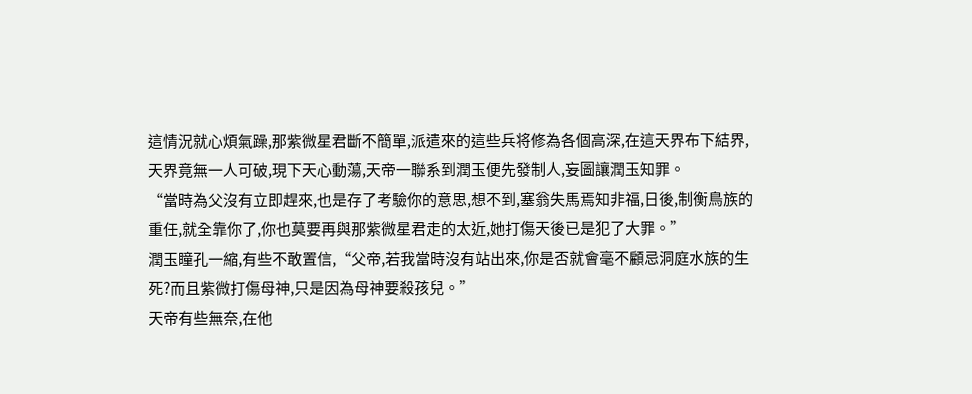這情況就心煩氣躁,那紫微星君斷不簡單,派遣來的這些兵将修為各個高深,在這天界布下結界,天界竟無一人可破,現下天心動蕩,天帝一聯系到潤玉便先發制人,妄圖讓潤玉知罪。
“當時為父沒有立即趕來,也是存了考驗你的意思,想不到,塞翁失馬焉知非福,日後,制衡鳥族的重任,就全靠你了,你也莫要再與那紫微星君走的太近,她打傷天後已是犯了大罪。”
潤玉瞳孔一縮,有些不敢置信,“父帝,若我當時沒有站出來,你是否就會毫不顧忌洞庭水族的生死?而且紫微打傷母神,只是因為母神要殺孩兒。”
天帝有些無奈,在他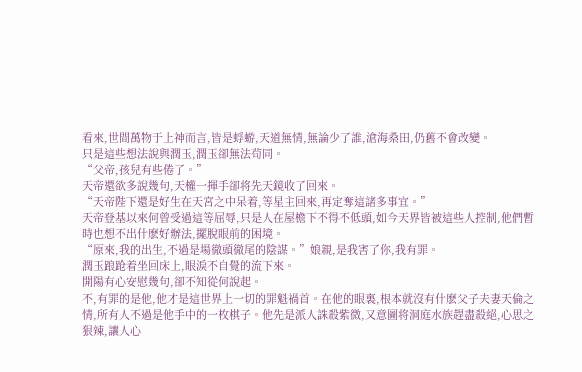看來,世間萬物于上神而言,皆是蜉蝣,天道無情,無論少了誰,滄海桑田,仍舊不會改變。
只是這些想法說與潤玉,潤玉卻無法茍同。
“父帝,孩兒有些倦了。”
天帝還欲多說幾句,天權一揮手卻将先天鏡收了回來。
“天帝陛下還是好生在天宮之中呆着,等星主回來,再定奪這諸多事宜。”
天帝登基以來何曾受過這等屈辱,只是人在屋檐下不得不低頭,如今天界皆被這些人控制,他們暫時也想不出什麽好辦法,擺脫眼前的困境。
“原來,我的出生,不過是場徹頭徹尾的陰謀。”娘親,是我害了你,我有罪。
潤玉踉跄着坐回床上,眼淚不自覺的流下來。
開陽有心安慰幾句,卻不知從何說起。
不,有罪的是他,他才是這世界上一切的罪魁禍首。在他的眼裏,根本就沒有什麽父子夫妻天倫之情,所有人不過是他手中的一枚棋子。他先是派人誅殺紫微,又意圖将洞庭水族趕盡殺絕,心思之狠辣,讓人心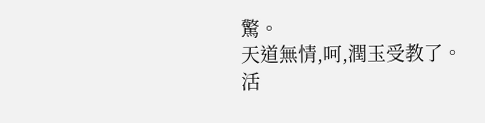驚。
天道無情,呵,潤玉受教了。
活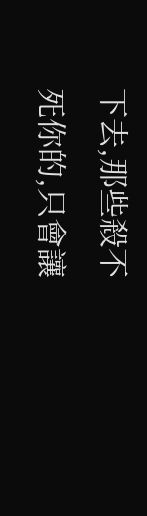下去,那些殺不死你的,只會讓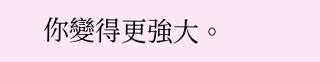你變得更強大。